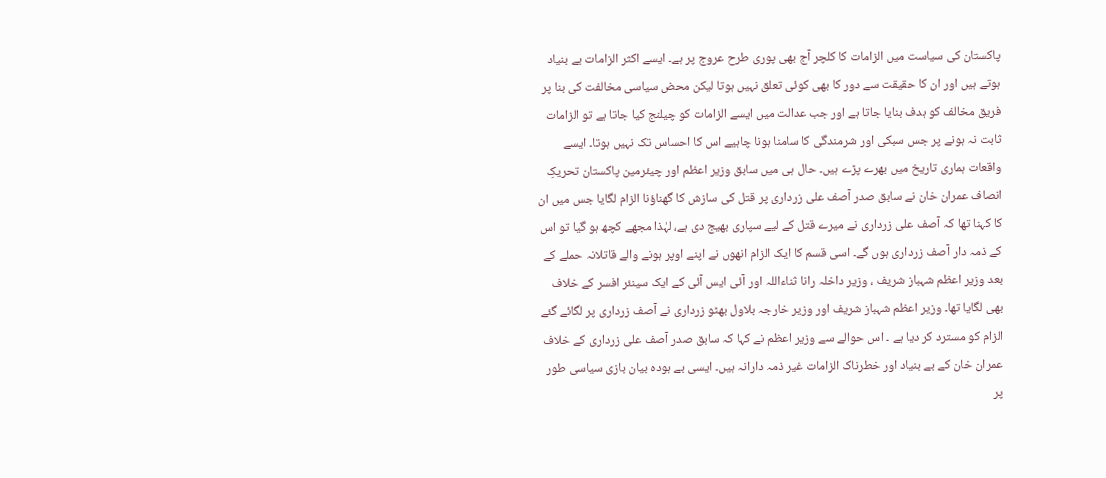پاکستان کی سیاست میں الزامات کا کلچر آج بھی پوری طرح عروج پر ہے۔ ایسے اکثر الزامات بے بنیاد ہوتے ہیں اور ان کا حقیقت سے دور کا بھی کوئی تعلق نہیں ہوتا لیکن محض سیاسی مخالفت کی بنا پر فریق مخالف کو ہدف بنایا جاتا ہے اور جب عدالت میں ایسے الزامات کو چیلنج کیا جاتا ہے تو الزامات ثابت نہ ہونے پر جس سبکی اور شرمندگی کا سامنا ہونا چاہیے اس کا احساس تک نہیں ہوتا۔ ایسے واقعات ہماری تاریخ میں بھرے پڑے ہیں۔ حال ہی میں سابق وزیر اعظم اور چیئرمین پاکستان تحریکِ انصاف عمران خان نے سابق صدر آصف علی زرداری پر قتل کی سازش کا گھناؤنا الزام لگایا جس میں ان کا کہنا تھا کہ آصف علی زرداری نے میرے قتل کے لیے سپاری بھیج دی ہے، لہٰذا مجھے کچھ ہو گیا تو اس کے ذمہ دار آصف زرداری ہوں گے۔ اسی قسم کا ایک الزام انھوں نے اپنے اوپر ہونے والے قاتلانہ حملے کے بعد وزیر اعظم شہباز شریف ، وزیر داخلہ رانا ثناءاللہ اور آئی ایس آئی کے ایک سینئر افسر کے خلاف بھی لگایا تھا۔ وزیر اعظم شہباز شریف اور وزیر خارجہ بلاول بھٹو زرداری نے آصف زرداری پر لگائے گئے الزام کو مسترد کر دیا ہے ۔ اس حوالے سے وزیر اعظم نے کہا کہ سابق صدر آصف علی زرداری کے خلاف عمران خان کے بے بنیاد اور خطرناک الزامات غیر ذمہ دارانہ ہیں۔ ایسی بے ہودہ بیان بازی سیاسی طور پر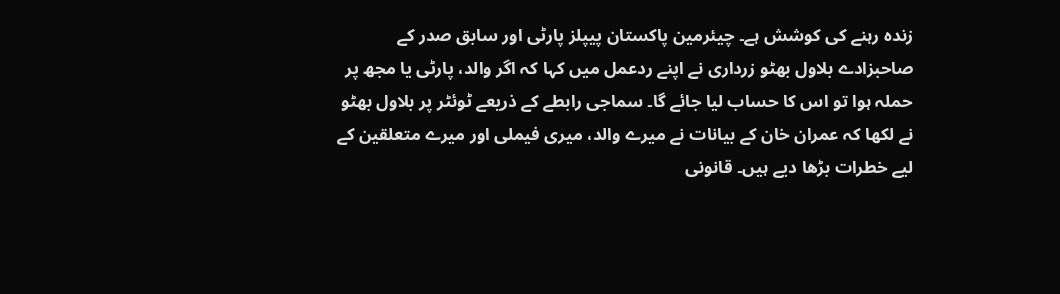زندہ رہنے کی کوشش ہے۔ چیئرمین پاکستان پیپلز پارٹی اور سابق صدر کے صاحبزادے بلاول بھٹو زرداری نے اپنے ردعمل میں کہا کہ اگر والد، پارٹی یا مجھ پر حملہ ہوا تو اس کا حساب لیا جائے گا۔ سماجی رابطے کے ذریعے ٹوئٹر پر بلاول بھٹو نے لکھا کہ عمران خان کے بیانات نے میرے والد، میری فیملی اور میرے متعلقین کے لیے خطرات بڑھا دیے ہیں۔ قانونی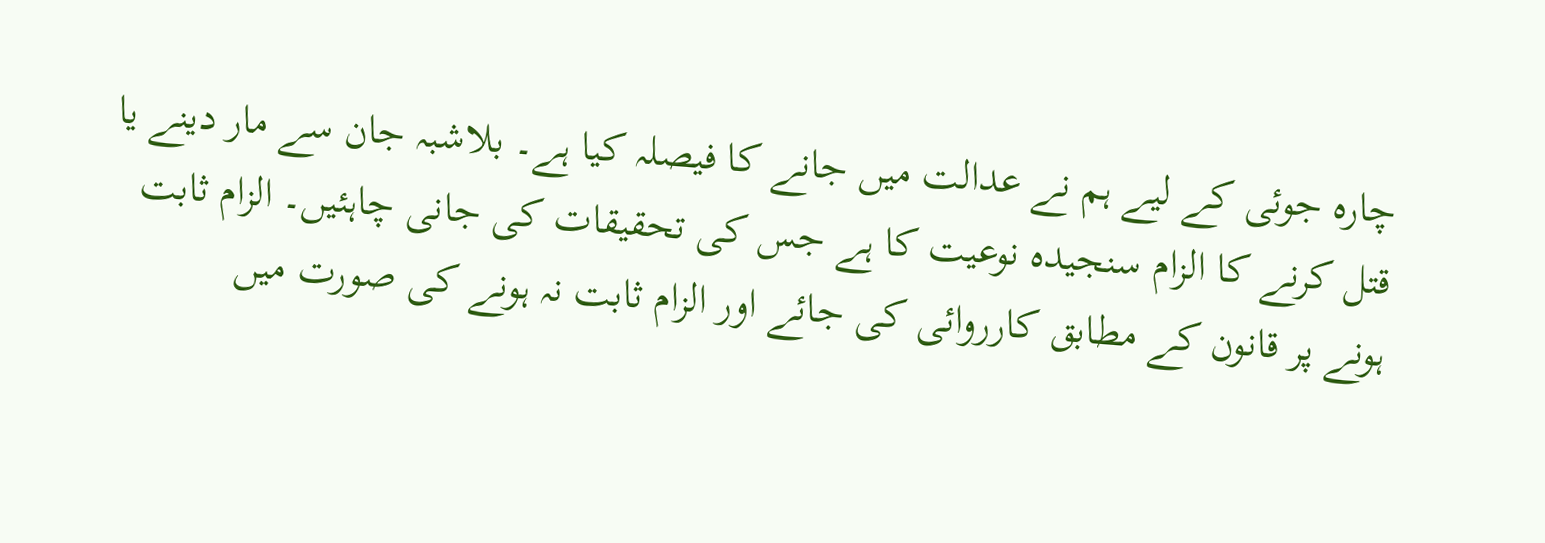چارہ جوئی کے لیے ہم نے عدالت میں جانے کا فیصلہ کیا ہے۔ بلاشبہ جان سے مار دینے یا قتل کرنے کا الزام سنجیدہ نوعیت کا ہے جس کی تحقیقات کی جانی چاہئیں۔ الزام ثابت ہونے پر قانون کے مطابق کارروائی کی جائے اور الزام ثابت نہ ہونے کی صورت میں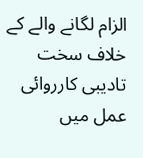الزام لگانے والے کے خلاف سخت تادیبی کارروائی عمل میں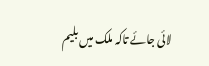لائی جائے تاکہ ملک میں بلیم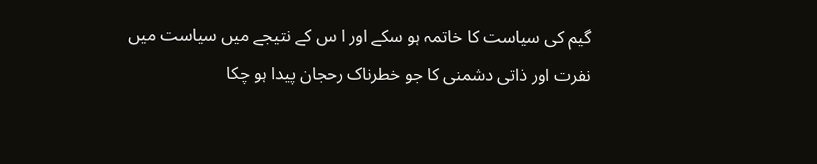گیم کی سیاست کا خاتمہ ہو سکے اور ا س کے نتیجے میں سیاست میں نفرت اور ذاتی دشمنی کا جو خطرناک رحجان پیدا ہو چکا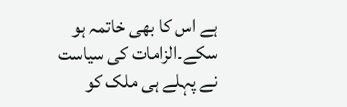ہے اس کا بھی خاتمہ ہو سکے۔الزامات کی سیاست نے پہلے ہی ملک کو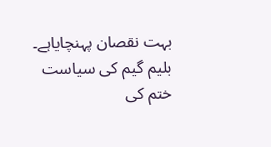بہت نقصان پہنچایاہے۔
بلیم گیم کی سیاست ختم کی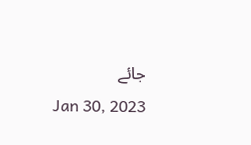جائے
Jan 30, 2023